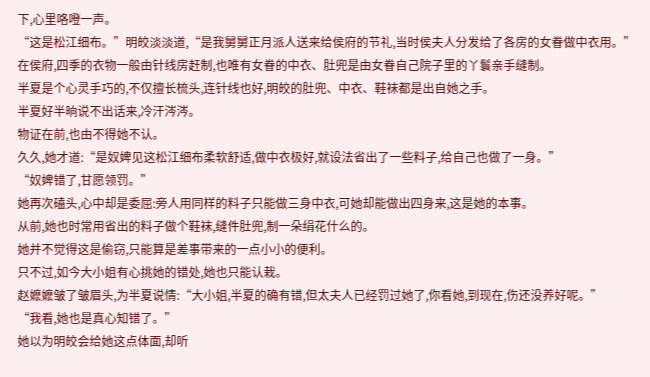下,心里咯噔一声。
“这是松江细布。”明皎淡淡道,“是我舅舅正月派人送来给侯府的节礼,当时侯夫人分发给了各房的女眷做中衣用。”
在侯府,四季的衣物一般由针线房赶制,也唯有女眷的中衣、肚兜是由女眷自己院子里的丫鬟亲手缝制。
半夏是个心灵手巧的,不仅擅长梳头,连针线也好,明皎的肚兜、中衣、鞋袜都是出自她之手。
半夏好半晌说不出话来,冷汗涔涔。
物证在前,也由不得她不认。
久久,她才道:“是奴婢见这松江细布柔软舒适,做中衣极好,就设法省出了一些料子,给自己也做了一身。”
“奴婢错了,甘愿领罚。”
她再次磕头,心中却是委屈:旁人用同样的料子只能做三身中衣,可她却能做出四身来,这是她的本事。
从前,她也时常用省出的料子做个鞋袜,缝件肚兜,制一朵绢花什么的。
她并不觉得这是偷窃,只能算是差事带来的一点小小的便利。
只不过,如今大小姐有心挑她的错处,她也只能认栽。
赵嬷嬷皱了皱眉头,为半夏说情:“大小姐,半夏的确有错,但太夫人已经罚过她了,你看她,到现在,伤还没养好呢。”
“我看,她也是真心知错了。”
她以为明皎会给她这点体面,却听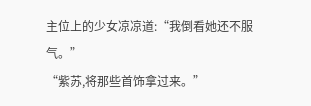主位上的少女凉凉道:“我倒看她还不服气。”
“紫苏,将那些首饰拿过来。”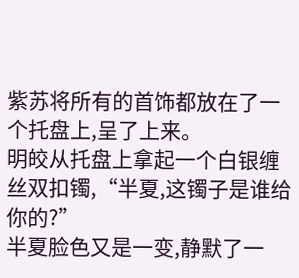紫苏将所有的首饰都放在了一个托盘上,呈了上来。
明皎从托盘上拿起一个白银缠丝双扣镯,“半夏,这镯子是谁给你的?”
半夏脸色又是一变,静默了一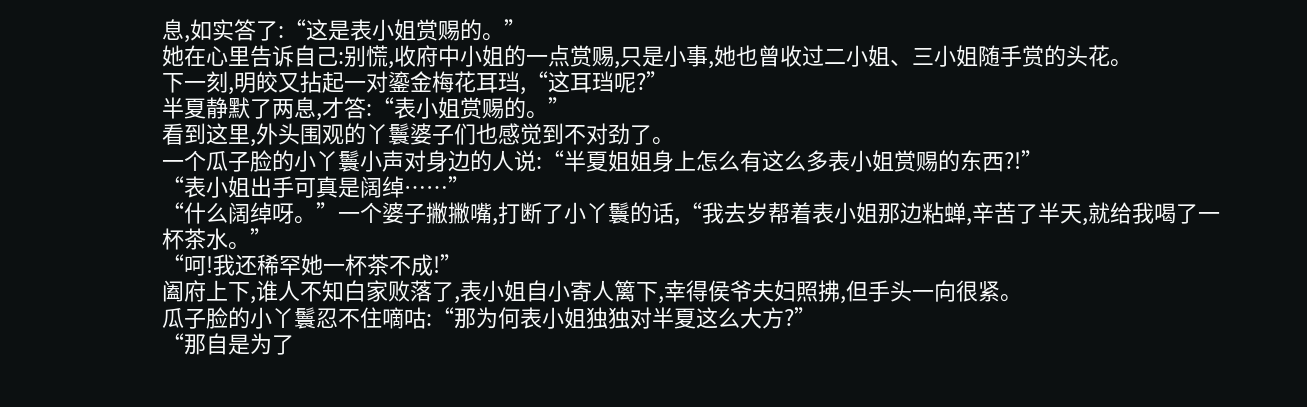息,如实答了:“这是表小姐赏赐的。”
她在心里告诉自己:别慌,收府中小姐的一点赏赐,只是小事,她也曾收过二小姐、三小姐随手赏的头花。
下一刻,明皎又拈起一对鎏金梅花耳珰,“这耳珰呢?”
半夏静默了两息,才答:“表小姐赏赐的。”
看到这里,外头围观的丫鬟婆子们也感觉到不对劲了。
一个瓜子脸的小丫鬟小声对身边的人说:“半夏姐姐身上怎么有这么多表小姐赏赐的东西?!”
“表小姐出手可真是阔绰……”
“什么阔绰呀。”一个婆子撇撇嘴,打断了小丫鬟的话,“我去岁帮着表小姐那边粘蝉,辛苦了半天,就给我喝了一杯茶水。”
“呵!我还稀罕她一杯茶不成!”
阖府上下,谁人不知白家败落了,表小姐自小寄人篱下,幸得侯爷夫妇照拂,但手头一向很紧。
瓜子脸的小丫鬟忍不住嘀咕:“那为何表小姐独独对半夏这么大方?”
“那自是为了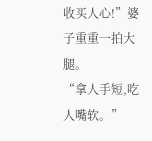收买人心!”婆子重重一拍大腿。
“拿人手短,吃人嘴软。”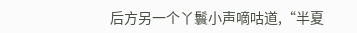后方另一个丫鬟小声嘀咕道,“半夏